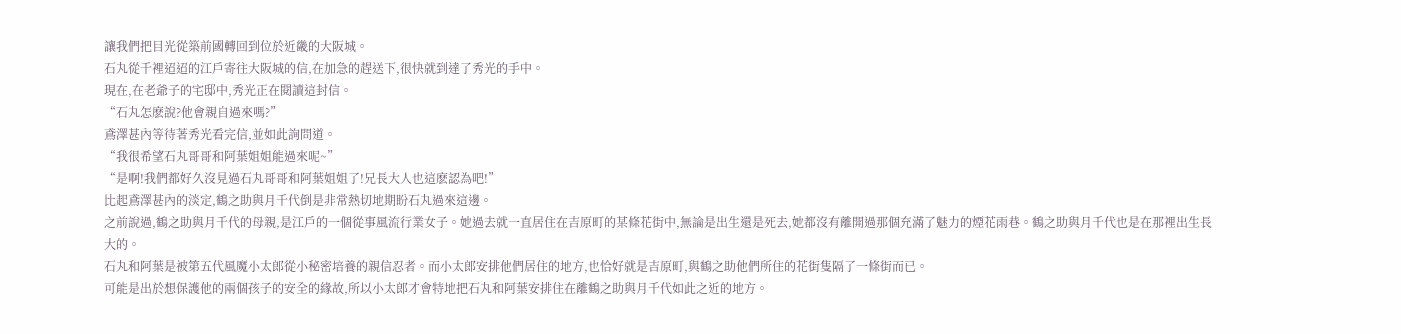讓我們把目光從築前國轉回到位於近畿的大阪城。
石丸從千裡迢迢的江戶寄往大阪城的信,在加急的趕送下,很快就到達了秀光的手中。
現在,在老爺子的宅邸中,秀光正在閱讀這封信。
“石丸怎麽說?他會親自過來嗎?”
鳶澤甚內等待著秀光看完信,並如此詢問道。
“我很希望石丸哥哥和阿葉姐姐能過來呢~”
“是啊!我們都好久沒見過石丸哥哥和阿葉姐姐了!兄長大人也這麽認為吧!”
比起鳶澤甚內的淡定,鶴之助與月千代倒是非常熱切地期盼石丸過來這邊。
之前說過,鶴之助與月千代的母親,是江戶的一個從事風流行業女子。她過去就一直居住在吉原町的某條花街中,無論是出生還是死去,她都沒有離開過那個充滿了魅力的煙花雨巷。鶴之助與月千代也是在那裡出生長大的。
石丸和阿葉是被第五代風魔小太郎從小秘密培養的親信忍者。而小太郎安排他們居住的地方,也恰好就是吉原町,與鶴之助他們所住的花街隻隔了一條街而已。
可能是出於想保護他的兩個孩子的安全的緣故,所以小太郎才會特地把石丸和阿葉安排住在離鶴之助與月千代如此之近的地方。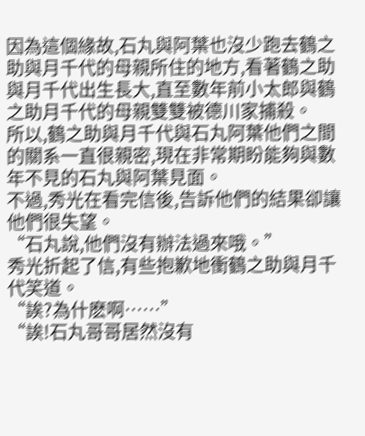因為這個緣故,石丸與阿葉也沒少跑去鶴之助與月千代的母親所住的地方,看著鶴之助與月千代出生長大,直至數年前小太郎與鶴之助月千代的母親雙雙被德川家捕殺。
所以,鶴之助與月千代與石丸阿葉他們之間的關系一直很親密,現在非常期盼能夠與數年不見的石丸與阿葉見面。
不過,秀光在看完信後,告訴他們的結果卻讓他們很失望。
“石丸說,他們沒有辦法過來哦。”
秀光折起了信,有些抱歉地衝鶴之助與月千代笑道。
“誒?為什麽啊……”
“誒!石丸哥哥居然沒有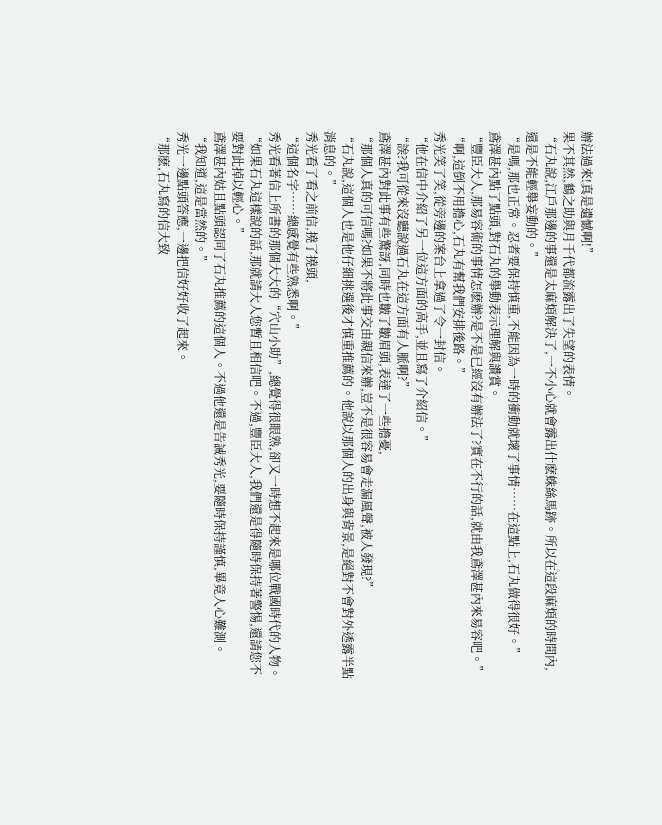辦法過來!真是遺憾啊!”
果不其然,鶴之助與月千代都流露出了失望的表情。
“石丸說,江戶那邊的事還是太麻煩解決了,一不小心就會露出什麽蛛絲馬跡。所以在這段麻煩的時間內,還是不能輕舉妄動的。”
“是嗎,那也正常。忍者要保持慎重,不能因為一時的衝動就壞了事情……在這點上,石丸做得很好。”
鳶澤甚內點了點頭,對石丸的舉動表示理解與讚賞。
“豐臣大人,那易容術的事情怎麽辦?是不是已經沒有辦法了?實在不行的話,就由我鳶澤甚內來易容吧。”
“啊,這倒不用擔心,石丸有幫我們安排後路。”
秀光笑了笑,從旁邊的案台上拿過了令一封信。
“他在信中介紹了另一位這方面的高手,並且寫了介紹信。”
“誒?我可從來沒聽說過石丸在這方面有人脈啊?”
鳶澤甚內對此事有些驚訝,同時也皺了皺眉頭,表達了一些擔憂,
“那個人真的可信嗎?如果不將此事交由親信來辦,豈不是很容易會走漏風聲,被人發現?”
“石丸說,這個人也是他仔細挑選後才慎重推薦的。他說以那個人的出身與背景,是絕對不會對外透露半點消息的。”
秀光看了看之前信,撓了撓頭,
“這個名字……總感覺有些熟悉啊。”
秀光看著信上所書的那個大大的“穴山小助”,總覺得很眼熟,卻又一時想不起來是哪位戰國時代的人物。
“如果石丸這樣說的話,那就請大人您暫且相信吧。不過,豐臣大人,我們還是得隨時保持著警惕,還請您不要對此掉以輕心。”
鳶澤甚內姑且點頭認同了石丸推薦的這個人。不過他還是告誡秀光,要隨時保持謹慎,畢竟人心難測。
“我知道,這是當然的。”
秀光一邊點頭答應,一邊把信好好收了起來。
“那麽,石丸寫的信大致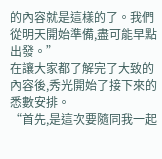的內容就是這樣的了。我們從明天開始準備,盡可能早點出發。”
在讓大家都了解完了大致的內容後,秀光開始了接下來的悉數安排。
“首先,是這次要隨同我一起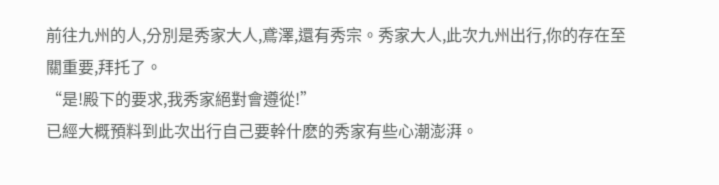前往九州的人,分別是秀家大人,鳶澤,還有秀宗。秀家大人,此次九州出行,你的存在至關重要,拜托了。
“是!殿下的要求,我秀家絕對會遵從!”
已經大概預料到此次出行自己要幹什麽的秀家有些心潮澎湃。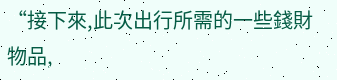“接下來,此次出行所需的一些錢財物品,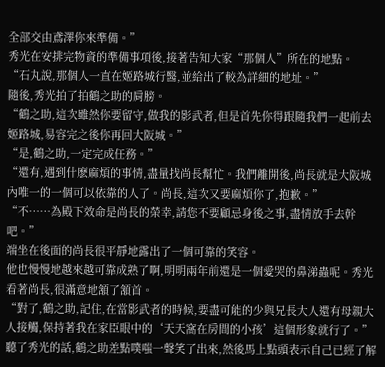全部交由鳶澤你來準備。”
秀光在安排完物資的準備事項後,接著告知大家“那個人”所在的地點。
“石丸說,那個人一直在姬路城行醫,並給出了較為詳細的地址。”
隨後,秀光拍了拍鶴之助的肩膀。
“鶴之助,這次雖然你要留守,做我的影武者,但是首先你得跟隨我們一起前去姬路城,易容完之後你再回大阪城。”
“是,鶴之助,一定完成任務。”
“還有,遇到什麽麻煩的事情,盡量找尚長幫忙。我們離開後,尚長就是大阪城內唯一的一個可以依靠的人了。尚長,這次又要麻煩你了,抱歉。”
“不……為殿下效命是尚長的榮幸,請您不要顧忌身後之事,盡情放手去幹吧。”
端坐在後面的尚長很平靜地露出了一個可靠的笑容。
他也慢慢地越來越可靠成熟了啊,明明兩年前還是一個愛哭的鼻涕蟲呢。秀光看著尚長,很滿意地頷了頷首。
“對了,鶴之助,記住,在當影武者的時候,要盡可能的少與兄長大人還有母親大人接觸,保持著我在家臣眼中的‘天天窩在房間的小孩’這個形象就行了。”
聽了秀光的話,鶴之助差點噗嗤一聲笑了出來,然後馬上點頭表示自己已經了解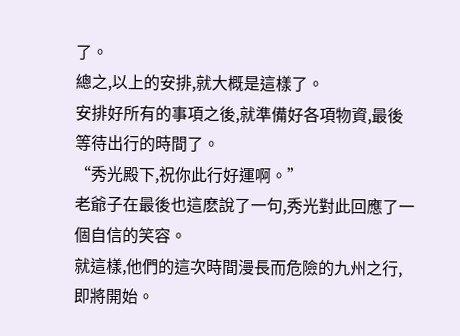了。
總之,以上的安排,就大概是這樣了。
安排好所有的事項之後,就準備好各項物資,最後等待出行的時間了。
“秀光殿下,祝你此行好運啊。”
老爺子在最後也這麽說了一句,秀光對此回應了一個自信的笑容。
就這樣,他們的這次時間漫長而危險的九州之行,即將開始。